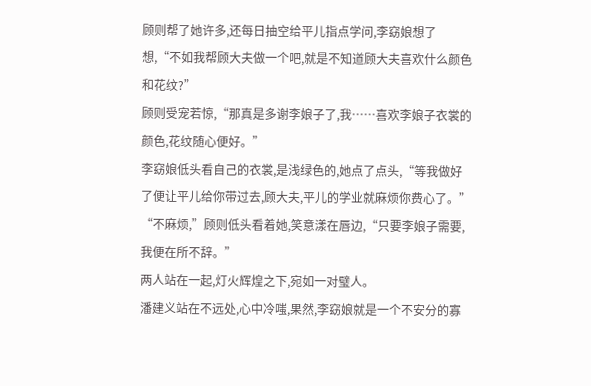顾则帮了她许多,还每日抽空给平儿指点学问,李窈娘想了想,“不如我帮顾大夫做一个吧,就是不知道顾大夫喜欢什么颜色和花纹?”
顾则受宠若惊,“那真是多谢李娘子了,我……喜欢李娘子衣裳的颜色,花纹随心便好。”
李窈娘低头看自己的衣裳,是浅绿色的,她点了点头,“等我做好了便让平儿给你带过去,顾大夫,平儿的学业就麻烦你费心了。”
“不麻烦,”顾则低头看着她,笑意漾在唇边,“只要李娘子需要,我便在所不辞。”
两人站在一起,灯火辉煌之下,宛如一对璧人。
潘建义站在不远处,心中冷嗤,果然,李窈娘就是一个不安分的寡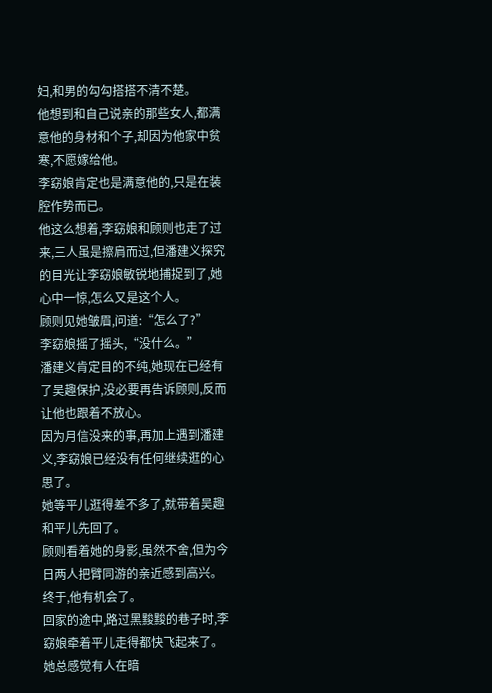妇,和男的勾勾搭搭不清不楚。
他想到和自己说亲的那些女人,都满意他的身材和个子,却因为他家中贫寒,不愿嫁给他。
李窈娘肯定也是满意他的,只是在装腔作势而已。
他这么想着,李窈娘和顾则也走了过来,三人虽是擦肩而过,但潘建义探究的目光让李窈娘敏锐地捕捉到了,她心中一惊,怎么又是这个人。
顾则见她皱眉,问道:“怎么了?”
李窈娘摇了摇头,“没什么。”
潘建义肯定目的不纯,她现在已经有了吴趣保护,没必要再告诉顾则,反而让他也跟着不放心。
因为月信没来的事,再加上遇到潘建义,李窈娘已经没有任何继续逛的心思了。
她等平儿逛得差不多了,就带着吴趣和平儿先回了。
顾则看着她的身影,虽然不舍,但为今日两人把臂同游的亲近感到高兴。
终于,他有机会了。
回家的途中,路过黑黢黢的巷子时,李窈娘牵着平儿走得都快飞起来了。
她总感觉有人在暗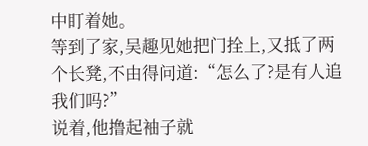中盯着她。
等到了家,吴趣见她把门拴上,又抵了两个长凳,不由得问道:“怎么了?是有人追我们吗?”
说着,他撸起袖子就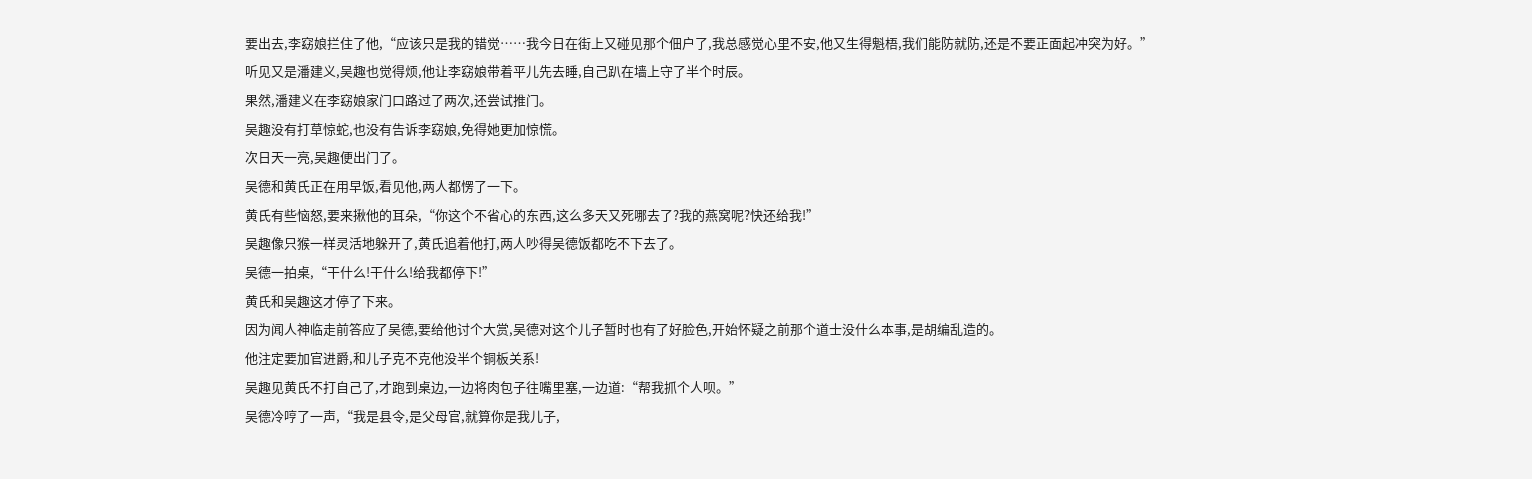要出去,李窈娘拦住了他,“应该只是我的错觉……我今日在街上又碰见那个佃户了,我总感觉心里不安,他又生得魁梧,我们能防就防,还是不要正面起冲突为好。”
听见又是潘建义,吴趣也觉得烦,他让李窈娘带着平儿先去睡,自己趴在墙上守了半个时辰。
果然,潘建义在李窈娘家门口路过了两次,还尝试推门。
吴趣没有打草惊蛇,也没有告诉李窈娘,免得她更加惊慌。
次日天一亮,吴趣便出门了。
吴德和黄氏正在用早饭,看见他,两人都愣了一下。
黄氏有些恼怒,要来揪他的耳朵,“你这个不省心的东西,这么多天又死哪去了?我的燕窝呢?快还给我!”
吴趣像只猴一样灵活地躲开了,黄氏追着他打,两人吵得吴德饭都吃不下去了。
吴德一拍桌,“干什么!干什么!给我都停下!”
黄氏和吴趣这才停了下来。
因为闻人神临走前答应了吴德,要给他讨个大赏,吴德对这个儿子暂时也有了好脸色,开始怀疑之前那个道士没什么本事,是胡编乱造的。
他注定要加官进爵,和儿子克不克他没半个铜板关系!
吴趣见黄氏不打自己了,才跑到桌边,一边将肉包子往嘴里塞,一边道:“帮我抓个人呗。”
吴德冷哼了一声,“我是县令,是父母官,就算你是我儿子,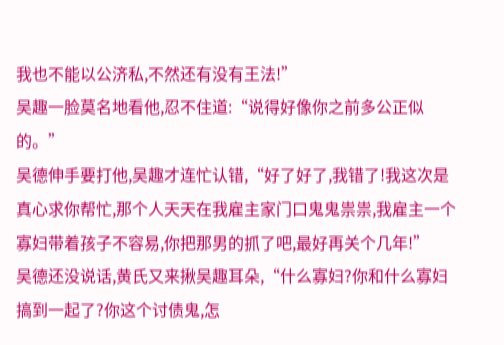我也不能以公济私,不然还有没有王法!”
吴趣一脸莫名地看他,忍不住道:“说得好像你之前多公正似的。”
吴德伸手要打他,吴趣才连忙认错,“好了好了,我错了!我这次是真心求你帮忙,那个人天天在我雇主家门口鬼鬼祟祟,我雇主一个寡妇带着孩子不容易,你把那男的抓了吧,最好再关个几年!”
吴德还没说话,黄氏又来揪吴趣耳朵,“什么寡妇?你和什么寡妇搞到一起了?你这个讨债鬼,怎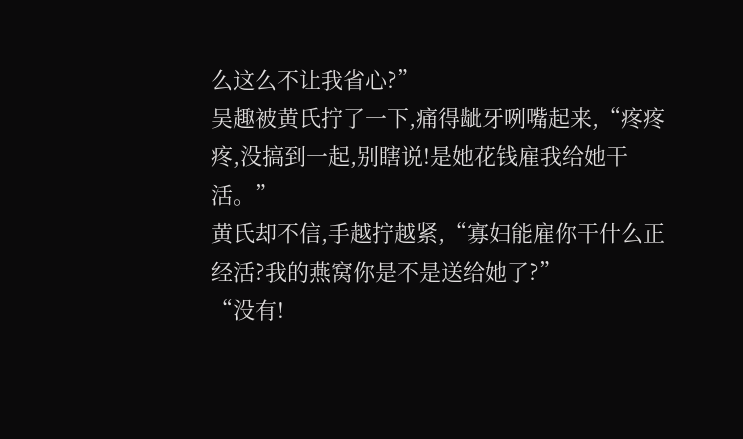么这么不让我省心?”
吴趣被黄氏拧了一下,痛得龇牙咧嘴起来,“疼疼疼,没搞到一起,别瞎说!是她花钱雇我给她干活。”
黄氏却不信,手越拧越紧,“寡妇能雇你干什么正经活?我的燕窝你是不是送给她了?”
“没有!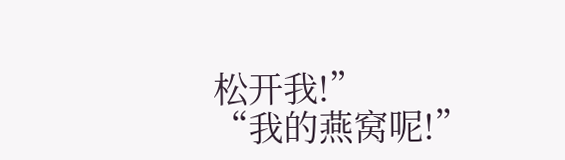松开我!”
“我的燕窝呢!”